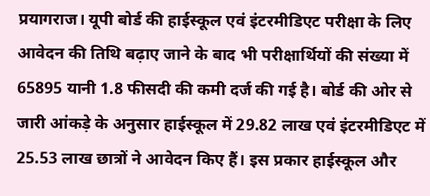प्रयागराज। यूपी बोर्ड की हाईस्कूल एवं इंटरमीडिएट परीक्षा के लिए आवेदन की तिथि बढ़ाए जाने के बाद भी परीक्षार्थियों की संख्या में 65895 यानी 1.8 फीसदी की कमी दर्ज की गई है। बोर्ड की ओर से जारी आंकड़े के अनुसार हाईस्कूल में 29.82 लाख एवं इंटरमीडिएट में 25.53 लाख छात्रों ने आवेदन किए हैं। इस प्रकार हाईस्कूल और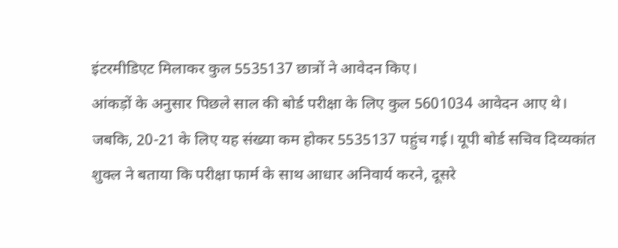इंटरमीडिएट मिलाकर कुल 5535137 छात्रों ने आवेदन किए।
आंकड़ों के अनुसार पिछले साल की बोर्ड परीक्षा के लिए कुल 5601034 आवेदन आए थे। जबकि, 20-21 के लिए यह संख्या कम होकर 5535137 पहुंच गई। यूपी बोर्ड सचिव दिव्यकांत शुक्ल ने बताया कि परीक्षा फार्म के साथ आधार अनिवार्य करने, दूसरे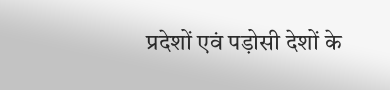प्रदेशों एवं पड़ोसी देशों के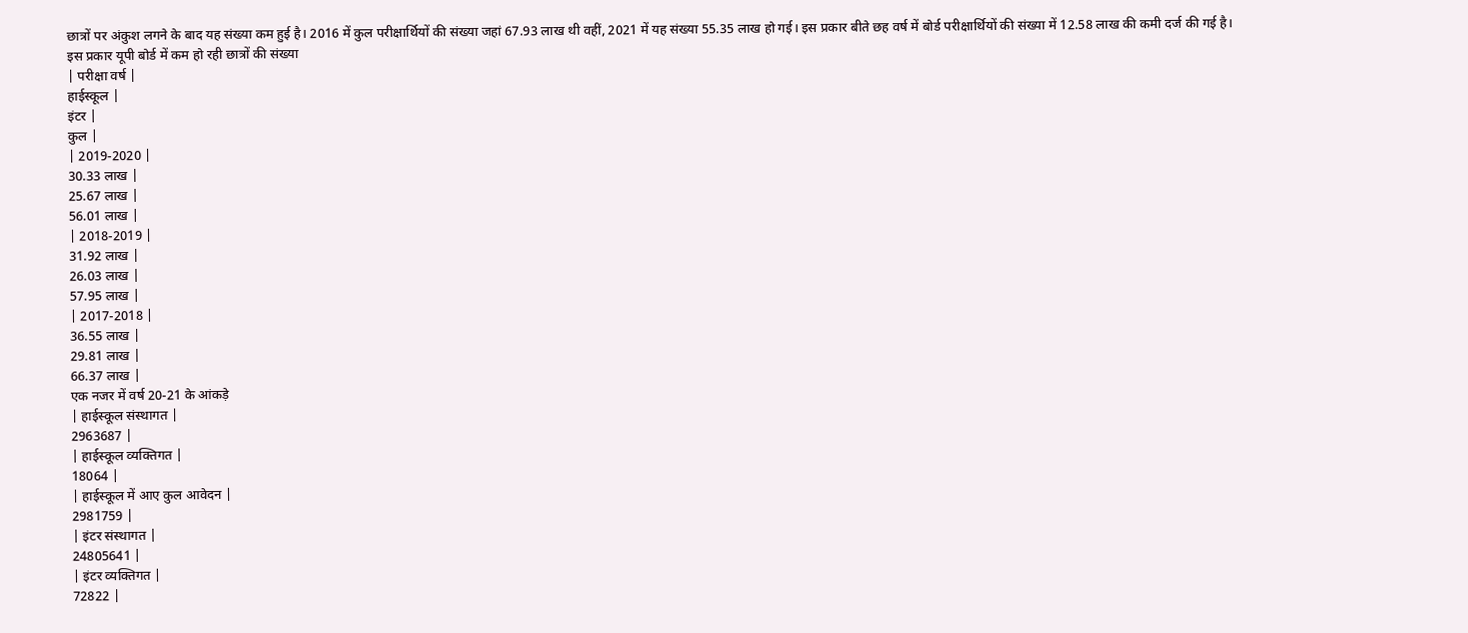छात्रों पर अंकुश लगने के बाद यह संख्या कम हुई है। 2016 में कुल परीक्षार्थियों की संख्या जहां 67.93 लाख थी वहीं, 2021 में यह संख्या 55.35 लाख हो गई। इस प्रकार बीते छह वर्ष में बोर्ड परीक्षार्थियों की संख्या में 12.58 लाख की कमी दर्ज की गई है।
इस प्रकार यूपी बोर्ड में कम हो रही छात्रों की संख्या
| परीक्षा वर्ष |
हाईस्कूल |
इंटर |
कुल |
| 2019-2020 |
30.33 लाख |
25.67 लाख |
56.01 लाख |
| 2018-2019 |
31.92 लाख |
26.03 लाख |
57.95 लाख |
| 2017-2018 |
36.55 लाख |
29.81 लाख |
66.37 लाख |
एक नजर में वर्ष 20-21 के आंकड़े
| हाईस्कूल संस्थागत |
2963687 |
| हाईस्कूल व्यक्तिगत |
18064 |
| हाईस्कूल में आए कुल आवेदन |
2981759 |
| इंटर संस्थागत |
24805641 |
| इंटर व्यक्तिगत |
72822 |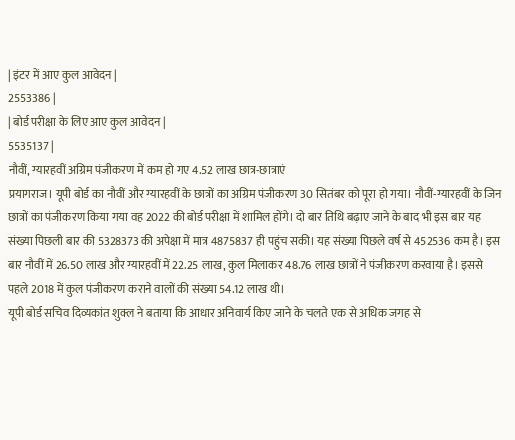| इंटर में आए कुल आवेदन |
2553386 |
| बोर्ड परीक्षा के लिए आए कुल आवेदन |
5535137 |
नौवीं, ग्यारहवीं अग्रिम पंजीकरण में कम हो गए 4.52 लाख छात्र-छात्राएं
प्रयागराज। यूपी बोर्ड का नौवीं और ग्यारहवीं के छात्रों का अग्रिम पंजीकरण 30 सितंबर को पूरा हो गया। नौवीं-ग्यारहवीं के जिन छात्रों का पंजीकरण किया गया वह 2022 की बोर्ड परीक्षा में शामिल होंगे। दो बार तिथि बढ़ाए जाने के बाद भी इस बार यह संख्या पिछली बार की 5328373 की अपेक्षा में मात्र 4875837 ही पहुंच सकी। यह संख्या पिछले वर्ष से 452536 कम है। इस बार नौवीं में 26.50 लाख और ग्यारहवीं में 22.25 लाख, कुल मिलाकर 48.76 लाख छात्रों ने पंजीकरण करवाया है। इससे पहले 2018 में कुल पंजीकरण कराने वालों की संख्या 54.12 लाख थी।
यूपी बोर्ड सचिव दिव्यकांत शुक्ल ने बताया कि आधार अनिवार्य किए जाने के चलते एक से अधिक जगह से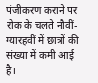पंजीकरण कराने पर रोक के चलते नौवीं-ग्यारहवीं में छात्रों की संख्या में कमी आई है।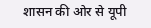शासन की ओर से यूपी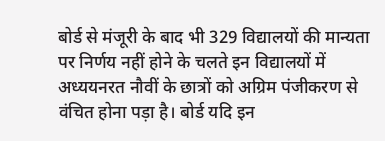बोर्ड से मंजूरी के बाद भी 329 विद्यालयों की मान्यता पर निर्णय नहीं होने के चलते इन विद्यालयों में अध्ययनरत नौवीं के छात्रों को अग्रिम पंजीकरण से वंचित होना पड़ा है। बोर्ड यदि इन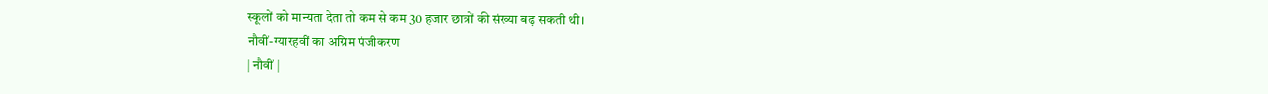स्कूलों को मान्यता देता तो कम से कम 30 हजार छात्रों की संख्या बढ़ सकती थी।
नौवीं-ग्यारहवीं का अग्रिम पंजीकरण
| नौवीं |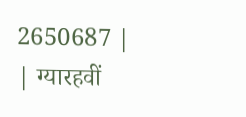2650687 |
| ग्यारहवीं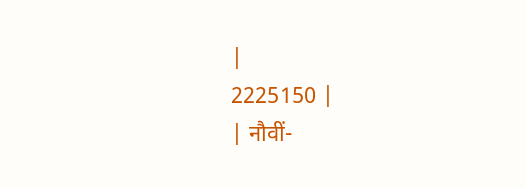|
2225150 |
| नौवीं-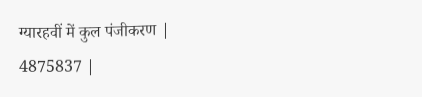ग्यारहवीं में कुल पंजीकरण |
4875837 |